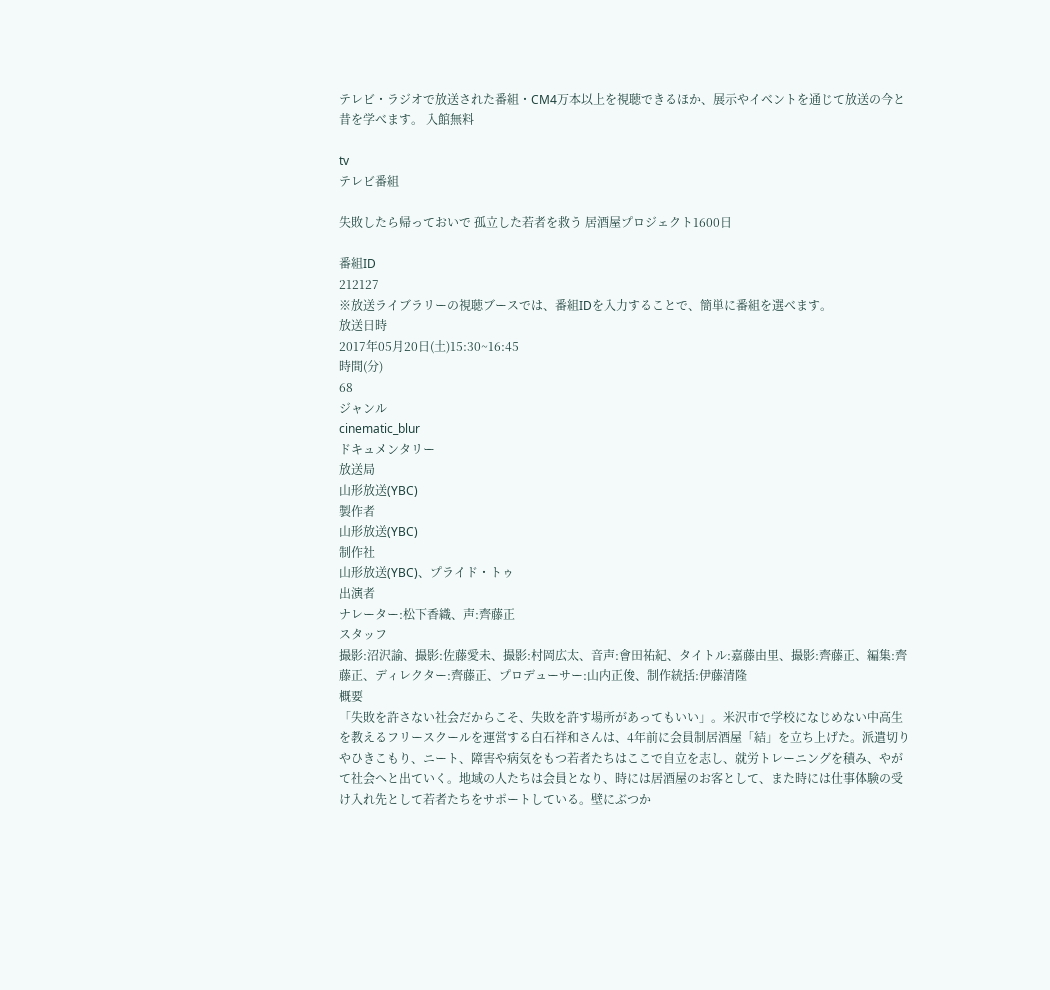テレビ・ラジオで放送された番組・CM4万本以上を視聴できるほか、展示やイベントを通じて放送の今と昔を学べます。 入館無料

tv
テレビ番組

失敗したら帰っておいで 孤立した若者を救う 居酒屋プロジェクト1600日

番組ID
212127
※放送ライブラリーの視聴ブースでは、番組IDを入力することで、簡単に番組を選べます。
放送日時
2017年05月20日(土)15:30~16:45
時間(分)
68
ジャンル
cinematic_blur
ドキュメンタリー
放送局
山形放送(YBC)
製作者
山形放送(YBC)
制作社
山形放送(YBC)、プライド・トゥ
出演者
ナレーター:松下香織、声:齊藤正
スタッフ
撮影:沼沢諭、撮影:佐藤愛未、撮影:村岡広太、音声:會田祐紀、タイトル:嘉藤由里、撮影:齊藤正、編集:齊藤正、ディレクター:齊藤正、プロデューサー:山内正俊、制作統括:伊藤清隆
概要
「失敗を許さない社会だからこそ、失敗を許す場所があってもいい」。米沢市で学校になじめない中高生を教えるフリースクールを運営する白石祥和さんは、4年前に会員制居酒屋「結」を立ち上げた。派遣切りやひきこもり、ニート、障害や病気をもつ若者たちはここで自立を志し、就労トレーニングを積み、やがて社会へと出ていく。地域の人たちは会員となり、時には居酒屋のお客として、また時には仕事体験の受け入れ先として若者たちをサポートしている。壁にぶつか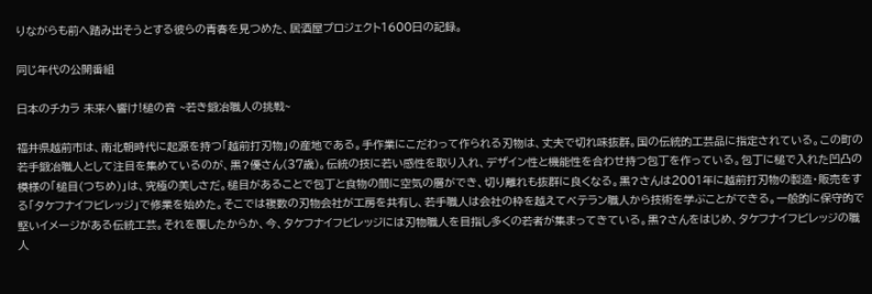りながらも前へ踏み出そうとする彼らの青春を見つめた、居酒屋プロジェクト1600日の記録。

同じ年代の公開番組

日本のチカラ 未来へ響け!槌の音 ~若き鍛冶職人の挑戦~

福井県越前市は、南北朝時代に起源を持つ「越前打刃物」の産地である。手作業にこだわって作られる刃物は、丈夫で切れ味抜群。国の伝統的工芸品に指定されている。この町の若手鍛冶職人として注目を集めているのが、黒?優さん(37歳)。伝統の技に若い感性を取り入れ、デザイン性と機能性を合わせ持つ包丁を作っている。包丁に槌で入れた凹凸の模様の「槌目(つちめ)」は、究極の美しさだ。槌目があることで包丁と食物の間に空気の層ができ、切り離れも抜群に良くなる。黒?さんは2001年に越前打刃物の製造・販売をする「タケフナイフビレッジ」で修業を始めた。そこでは複数の刃物会社が工房を共有し、若手職人は会社の枠を越えてベテラン職人から技術を学ぶことができる。一般的に保守的で堅いイメージがある伝統工芸。それを覆したからか、今、タケフナイフビレッジには刃物職人を目指し多くの若者が集まってきている。黒?さんをはじめ、タケフナイフビレッジの職人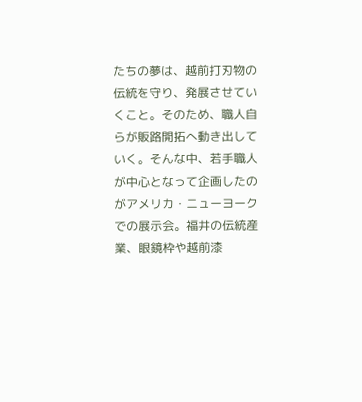たちの夢は、越前打刃物の伝統を守り、発展させていくこと。そのため、職人自らが販路開拓へ動き出していく。そんな中、若手職人が中心となって企画したのがアメリカ・ニューヨークでの展示会。福井の伝統産業、眼鏡枠や越前漆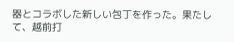器とコラボした新しい包丁を作った。果たして、越前打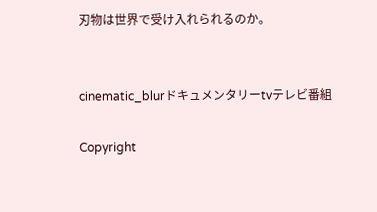刃物は世界で受け入れられるのか。


cinematic_blurドキュメンタリーtvテレビ番組

Copyright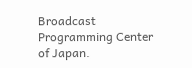Broadcast Programming Center of Japan.